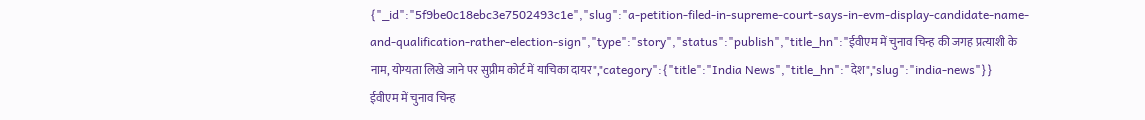{"_id":"5f9be0c18ebc3e7502493c1e","slug":"a-petition-filed-in-supreme-court-says-in-evm-display-candidate-name-and-qualification-rather-election-sign","type":"story","status":"publish","title_hn":"ईवीएम में चुनाव चिन्ह की जगह प्रत्याशी के नाम, योग्यता लिखे जाने पर सुप्रीम कोर्ट में याचिका दायर","category":{"title":"India News","title_hn":"देश","slug":"india-news"}}
ईवीएम में चुनाव चिन्ह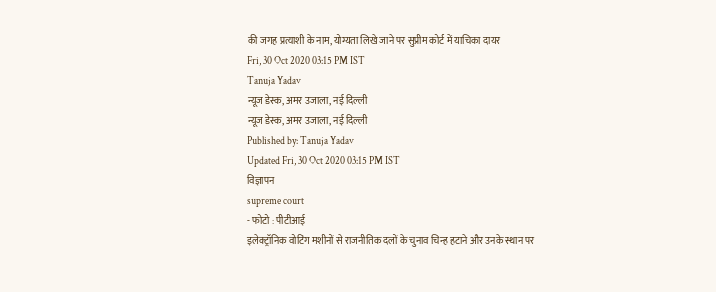की जगह प्रत्याशी के नाम, योग्यता लिखे जाने पर सुप्रीम कोर्ट में याचिका दायर
Fri, 30 Oct 2020 03:15 PM IST
Tanuja Yadav
न्यूज डेस्क, अमर उजाला, नई दिल्ली
न्यूज डेस्क, अमर उजाला, नई दिल्ली
Published by: Tanuja Yadav
Updated Fri, 30 Oct 2020 03:15 PM IST
विज्ञापन
supreme court
- फोटो : पीटीआई
इलेक्ट्रॉनिक वोटिंग मशीनों से राजनीतिक दलों के चुनाव चिन्ह हटाने और उनके स्थान पर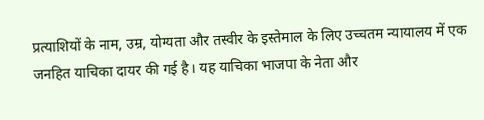प्रत्याशियों के नाम, उम्र, योग्यता और तस्वीर के इस्तेमाल के लिए उच्चतम न्यायालय में एक जनहित याचिका दायर की गई है। यह याचिका भाजपा के नेता और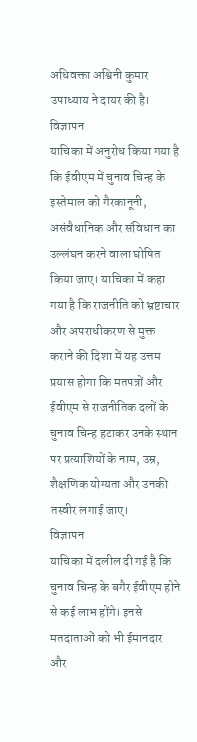अधिवक्ता अश्विनी कुमार उपाध्याय ने दायर की है।
विज्ञापन
याचिका में अनुरोध किया गया है कि ईवीएम में चुनाव चिन्ह के इस्तेमाल को गैरकानूनी, असंवैधानिक और संविधान का उल्लंघन करने वाला घोषित किया जाए। याचिका में कहा गया है कि राजनीति को भ्रष्टाचार और अपराधीकरण से मुक्त कराने की दिशा में यह उत्तम प्रयास होगा कि मतपत्रों और ईवीएम से राजनीतिक दलों के चुनाव चिन्ह हटाकर उनके स्थान पर प्रत्याशियों के नाम, उम्र, शैक्षणिक योग्यता और उनकी तस्वीर लगाई जाए।
विज्ञापन
याचिका में दलील दी गई है कि चुनाव चिन्ह के बगैर ईवीएम होने से कई लाभ होंगे। इनसे मतदाताओं को भी ईमानदार और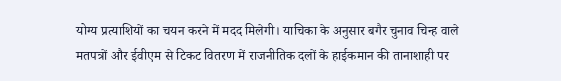योग्य प्रत्याशियों का चयन करने में मदद मिलेगी। याचिका के अनुसार बगैर चुनाव चिन्ह वाले मतपत्रों और ईवीएम से टिकट वितरण में राजनीतिक दलों के हाईकमान की तानाशाही पर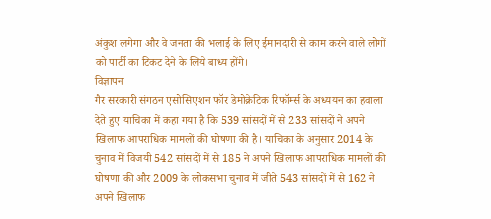अंकुश लगेगा और वे जनता की भलाई के लिए ईमानदारी से काम करने वाले लोगों को पार्टी का टिकट देने के लिये बाध्य होंगे।
विज्ञापन
गैर सरकारी संगठन एसोसिएशन फॉर डेमोक्रेटिक रिफॉर्म्स के अध्ययन का हवाला देते हुए याचिका में कहा गया है कि 539 सांसदों में से 233 सांसदों ने अपने खिलाफ आपराधिक मामलों की घोषणा की है। याचिका के अनुसार 2014 के चुनाव में विजयी 542 सांसदों में से 185 ने अपने खिलाफ आपराधिक मामलों की घोषणा की और 2009 के लोकसभा चुनाव में जीते 543 सांसदों में से 162 ने अपने खिलाफ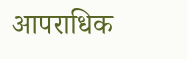आपराधिक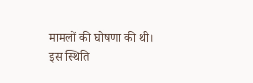मामलों की घोषणा की थी।
इस स्थिति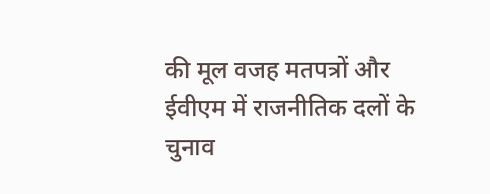की मूल वजह मतपत्रों और ईवीएम में राजनीतिक दलों के चुनाव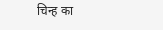चिन्ह का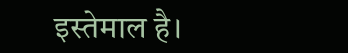इस्तेमाल है।